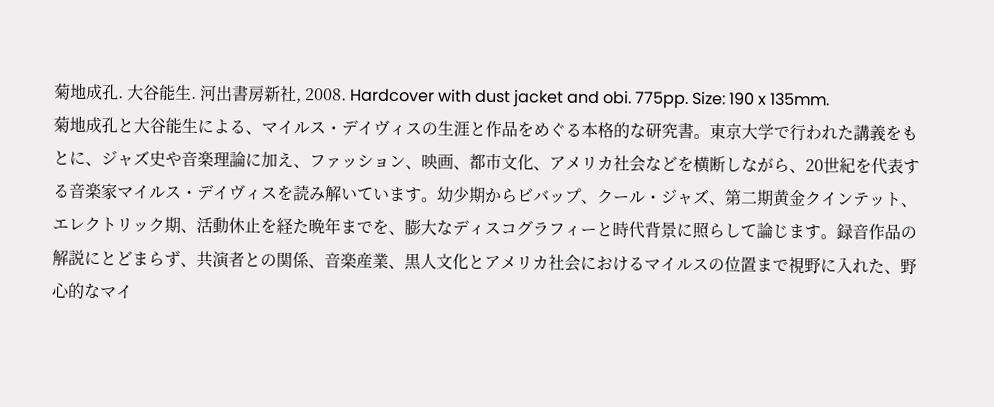菊地成孔. 大谷能生. 河出書房新社, 2008. Hardcover with dust jacket and obi. 775pp. Size: 190 x 135mm.
菊地成孔と大谷能生による、マイルス・デイヴィスの生涯と作品をめぐる本格的な研究書。東京大学で行われた講義をもとに、ジャズ史や音楽理論に加え、ファッション、映画、都市文化、アメリカ社会などを横断しながら、20世紀を代表する音楽家マイルス・デイヴィスを読み解いています。幼少期からビバップ、クール・ジャズ、第二期黄金クインテット、エレクトリック期、活動休止を経た晩年までを、膨大なディスコグラフィーと時代背景に照らして論じます。録音作品の解説にとどまらず、共演者との関係、音楽産業、黒人文化とアメリカ社会におけるマイルスの位置まで視野に入れた、野心的なマイ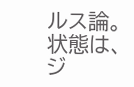ルス論。
状態は、ジ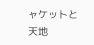ャケットと天地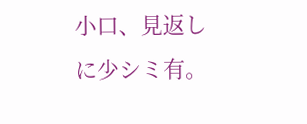小口、見返しに少シミ有。